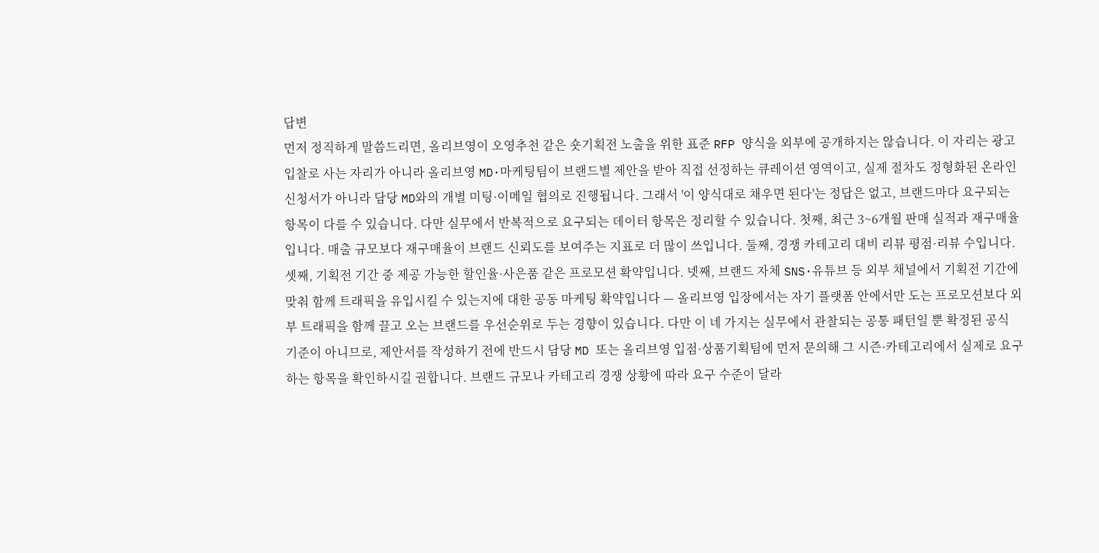답변
먼저 정직하게 말씀드리면, 올리브영이 오영추천 같은 숏기획전 노출을 위한 표준 RFP 양식을 외부에 공개하지는 않습니다. 이 자리는 광고 입찰로 사는 자리가 아니라 올리브영 MD·마케팅팀이 브랜드별 제안을 받아 직접 선정하는 큐레이션 영역이고, 실제 절차도 정형화된 온라인 신청서가 아니라 담당 MD와의 개별 미팅·이메일 협의로 진행됩니다. 그래서 '이 양식대로 채우면 된다'는 정답은 없고, 브랜드마다 요구되는 항목이 다를 수 있습니다. 다만 실무에서 반복적으로 요구되는 데이터 항목은 정리할 수 있습니다. 첫째, 최근 3~6개월 판매 실적과 재구매율입니다. 매출 규모보다 재구매율이 브랜드 신뢰도를 보여주는 지표로 더 많이 쓰입니다. 둘째, 경쟁 카테고리 대비 리뷰 평점·리뷰 수입니다. 셋째, 기획전 기간 중 제공 가능한 할인율·사은품 같은 프로모션 확약입니다. 넷째, 브랜드 자체 SNS·유튜브 등 외부 채널에서 기획전 기간에 맞춰 함께 트래픽을 유입시킬 수 있는지에 대한 공동 마케팅 확약입니다 — 올리브영 입장에서는 자기 플랫폼 안에서만 도는 프로모션보다 외부 트래픽을 함께 끌고 오는 브랜드를 우선순위로 두는 경향이 있습니다. 다만 이 네 가지는 실무에서 관찰되는 공통 패턴일 뿐 확정된 공식 기준이 아니므로, 제안서를 작성하기 전에 반드시 담당 MD 또는 올리브영 입점·상품기획팀에 먼저 문의해 그 시즌·카테고리에서 실제로 요구하는 항목을 확인하시길 권합니다. 브랜드 규모나 카테고리 경쟁 상황에 따라 요구 수준이 달라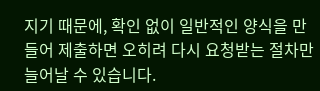지기 때문에, 확인 없이 일반적인 양식을 만들어 제출하면 오히려 다시 요청받는 절차만 늘어날 수 있습니다.